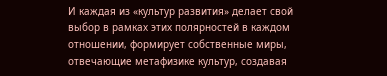И каждая из «культур развития» делает свой выбор в рамках этих полярностей в каждом отношении, формирует собственные миры, отвечающие метафизике культур, создавая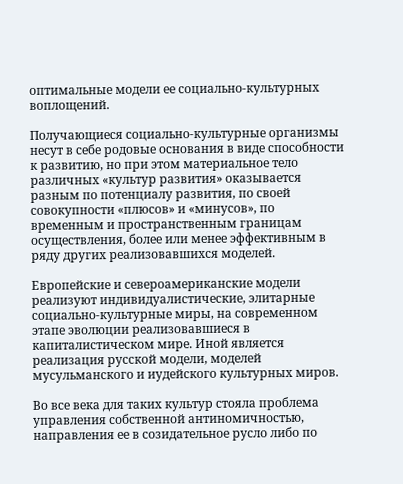оптимальные модели ее социально-культурных воплощений.

Получающиеся социально-культурные организмы несут в себе родовые основания в виде способности к развитию, но при этом материальное тело различных «культур развития» оказывается разным по потенциалу развития, по своей совокупности «плюсов» и «минусов», по временным и пространственным границам осуществления, более или менее эффективным в ряду других реализовавшихся моделей.

Европейские и североамериканские модели реализуют индивидуалистические, элитарные социально-культурные миры, на современном этапе эволюции реализовавшиеся в капиталистическом мире. Иной является реализация русской модели, моделей мусульманского и иудейского культурных миров.

Во все века для таких культур стояла проблема управления собственной антиномичностью, направления ее в созидательное русло либо по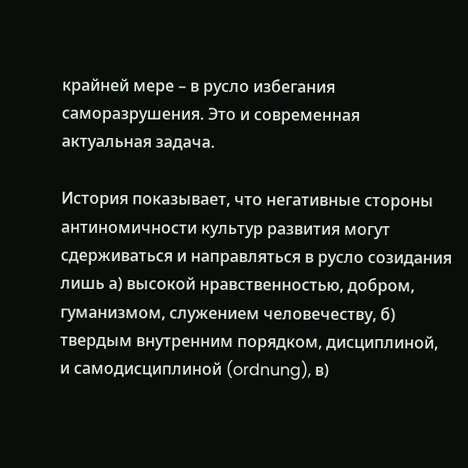крайней мере – в русло избегания саморазрушения. Это и современная актуальная задача.

История показывает, что негативные стороны антиномичности культур развития могут сдерживаться и направляться в русло созидания лишь а) высокой нравственностью, добром, гуманизмом, служением человечеству, б) твердым внутренним порядком, дисциплиной, и самодисциплиной (ordnung), в)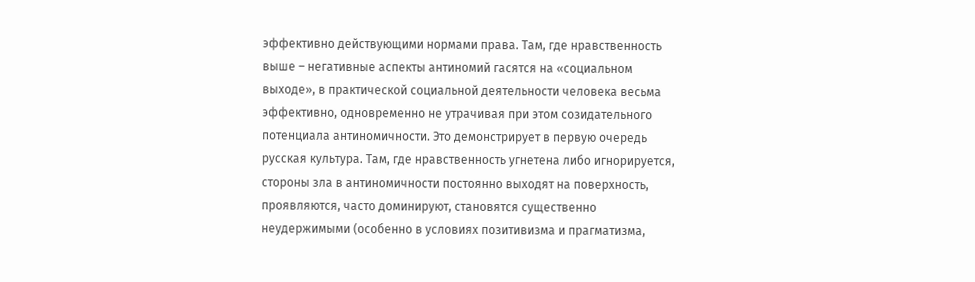эффективно действующими нормами права. Там, где нравственность выше – негативные аспекты антиномий гасятся на «социальном выходе», в практической социальной деятельности человека весьма эффективно, одновременно не утрачивая при этом созидательного потенциала антиномичности. Это демонстрирует в первую очередь русская культура. Там, где нравственность угнетена либо игнорируется, стороны зла в антиномичности постоянно выходят на поверхность, проявляются, часто доминируют, становятся существенно неудержимыми (особенно в условиях позитивизма и прагматизма,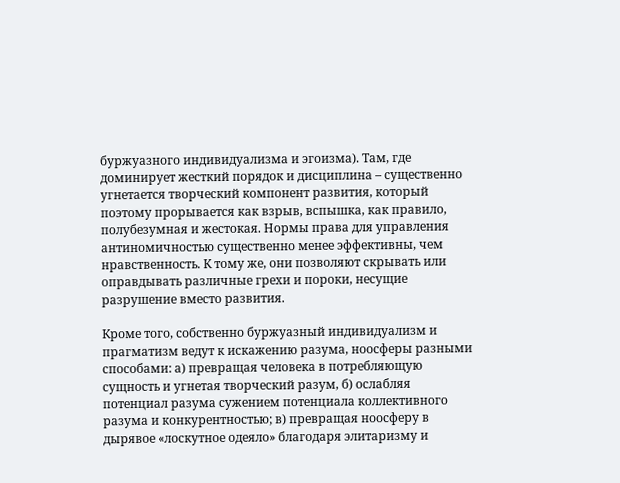буржуазного индивидуализма и эгоизма). Там, где доминирует жесткий порядок и дисциплина – существенно угнетается творческий компонент развития, который поэтому прорывается как взрыв, вспышка, как правило, полубезумная и жестокая. Нормы права для управления антиномичностью существенно менее эффективны, чем нравственность. К тому же, они позволяют скрывать или оправдывать различные грехи и пороки, несущие разрушение вместо развития.

Кроме того, собственно буржуазный индивидуализм и прагматизм ведут к искажению разума, ноосферы разными способами: а) превращая человека в потребляющую сущность и угнетая творческий разум, б) ослабляя потенциал разума сужением потенциала коллективного разума и конкурентностью; в) превращая ноосферу в дырявое «лоскутное одеяло» благодаря элитаризму и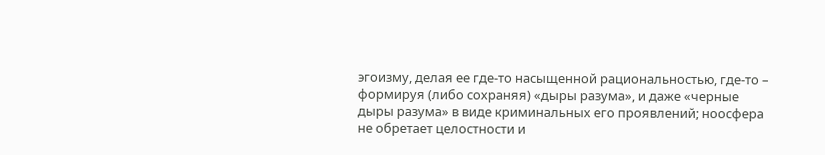эгоизму, делая ее где-то насыщенной рациональностью, где-то – формируя (либо сохраняя) «дыры разума», и даже «черные дыры разума» в виде криминальных его проявлений; ноосфера не обретает целостности и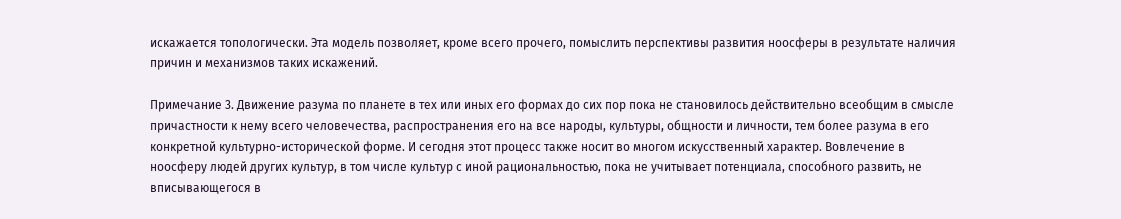искажается топологически. Эта модель позволяет, кроме всего прочего, помыслить перспективы развития ноосферы в результате наличия причин и механизмов таких искажений.

Примечание 3. Движение разума по планете в тех или иных его формах до сих пор пока не становилось действительно всеобщим в смысле причастности к нему всего человечества, распространения его на все народы, культуры, общности и личности, тем более разума в его конкретной культурно-исторической форме. И сегодня этот процесс также носит во многом искусственный характер. Вовлечение в ноосферу людей других культур, в том числе культур с иной рациональностью, пока не учитывает потенциала, способного развить, не вписывающегося в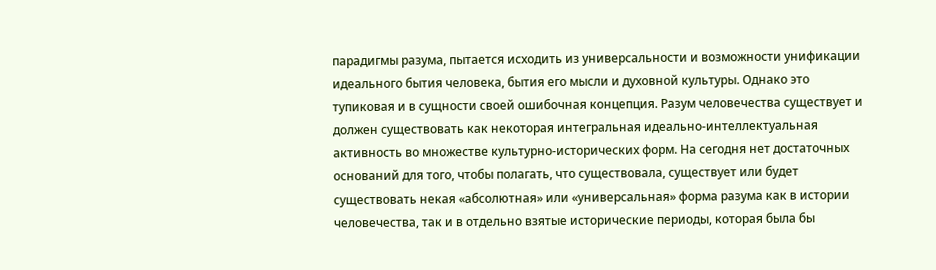парадигмы разума, пытается исходить из универсальности и возможности унификации идеального бытия человека, бытия его мысли и духовной культуры. Однако это тупиковая и в сущности своей ошибочная концепция. Разум человечества существует и должен существовать как некоторая интегральная идеально-интеллектуальная активность во множестве культурно-исторических форм. На сегодня нет достаточных оснований для того, чтобы полагать, что существовала, существует или будет существовать некая «абсолютная» или «универсальная» форма разума как в истории человечества, так и в отдельно взятые исторические периоды, которая была бы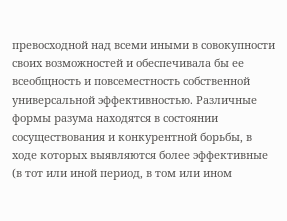превосходной над всеми иными в совокупности своих возможностей и обеспечивала бы ее всеобщность и повсеместность собственной универсальной эффективностью. Различные формы разума находятся в состоянии сосуществования и конкурентной борьбы, в ходе которых выявляются более эффективные (в тот или иной период, в том или ином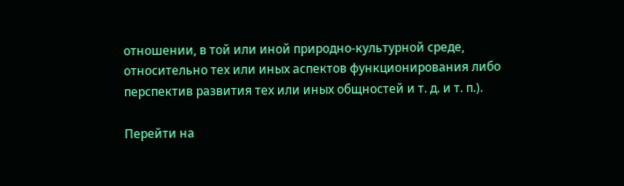отношении, в той или иной природно-культурной среде, относительно тех или иных аспектов функционирования либо перспектив развития тех или иных общностей и т. д. и т. п.).

Перейти на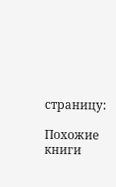страницу:

Похожие книги